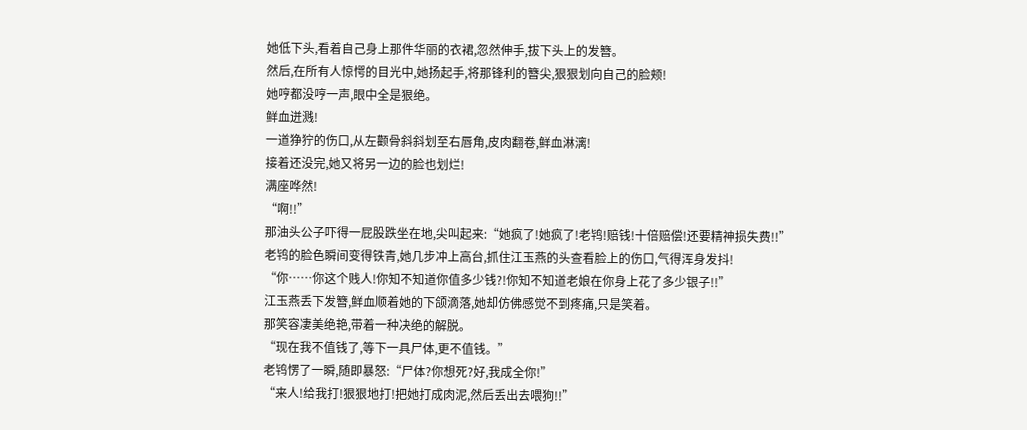她低下头,看着自己身上那件华丽的衣裙,忽然伸手,拔下头上的发簪。
然后,在所有人惊愕的目光中,她扬起手,将那锋利的簪尖,狠狠划向自己的脸颊!
她哼都没哼一声,眼中全是狠绝。
鲜血迸溅!
一道狰狞的伤口,从左颧骨斜斜划至右唇角,皮肉翻卷,鲜血淋漓!
接着还没完,她又将另一边的脸也划烂!
满座哗然!
“啊!!”
那油头公子吓得一屁股跌坐在地,尖叫起来:“她疯了!她疯了!老鸨!赔钱!十倍赔偿!还要精神损失费!!”
老鸨的脸色瞬间变得铁青,她几步冲上高台,抓住江玉燕的头查看脸上的伤口,气得浑身发抖!
“你……你这个贱人!你知不知道你值多少钱?!你知不知道老娘在你身上花了多少银子!!”
江玉燕丢下发簪,鲜血顺着她的下颌滴落,她却仿佛感觉不到疼痛,只是笑着。
那笑容凄美绝艳,带着一种决绝的解脱。
“现在我不值钱了,等下一具尸体,更不值钱。”
老鸨愣了一瞬,随即暴怒:“尸体?你想死?好,我成全你!”
“来人!给我打!狠狠地打!把她打成肉泥,然后丢出去喂狗!!”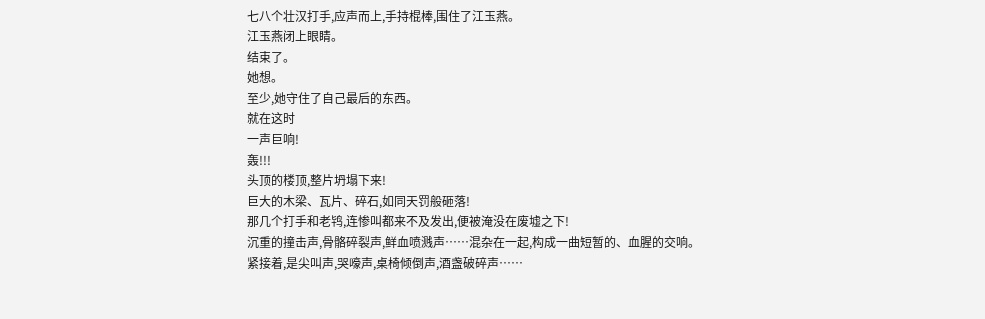七八个壮汉打手,应声而上,手持棍棒,围住了江玉燕。
江玉燕闭上眼睛。
结束了。
她想。
至少,她守住了自己最后的东西。
就在这时
一声巨响!
轰!!!
头顶的楼顶,整片坍塌下来!
巨大的木梁、瓦片、碎石,如同天罚般砸落!
那几个打手和老鸨,连惨叫都来不及发出,便被淹没在废墟之下!
沉重的撞击声,骨骼碎裂声,鲜血喷溅声……混杂在一起,构成一曲短暂的、血腥的交响。
紧接着,是尖叫声,哭嚎声,桌椅倾倒声,酒盏破碎声……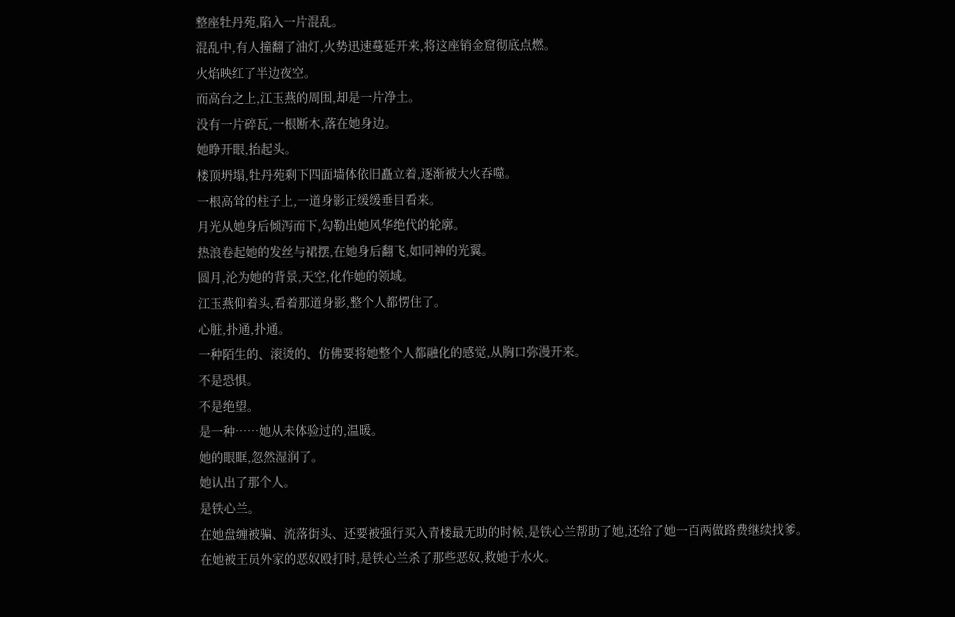整座牡丹苑,陷入一片混乱。
混乱中,有人撞翻了油灯,火势迅速蔓延开来,将这座销金窟彻底点燃。
火焰映红了半边夜空。
而高台之上,江玉燕的周围,却是一片净土。
没有一片碎瓦,一根断木,落在她身边。
她睁开眼,抬起头。
楼顶坍塌,牡丹苑剩下四面墙体依旧矗立着,逐渐被大火吞噬。
一根高耸的柱子上,一道身影正缓缓垂目看来。
月光从她身后倾泻而下,勾勒出她风华绝代的轮廓。
热浪卷起她的发丝与裙摆,在她身后翻飞,如同神的光翼。
圆月,沦为她的背景,天空,化作她的领域。
江玉燕仰着头,看着那道身影,整个人都愣住了。
心脏,扑通,扑通。
一种陌生的、滚烫的、仿佛要将她整个人都融化的感觉,从胸口弥漫开来。
不是恐惧。
不是绝望。
是一种……她从未体验过的,温暖。
她的眼眶,忽然湿润了。
她认出了那个人。
是铁心兰。
在她盘缠被骗、流落街头、还要被强行买入青楼最无助的时候,是铁心兰帮助了她,还给了她一百两做路费继续找爹。
在她被王员外家的恶奴殴打时,是铁心兰杀了那些恶奴,救她于水火。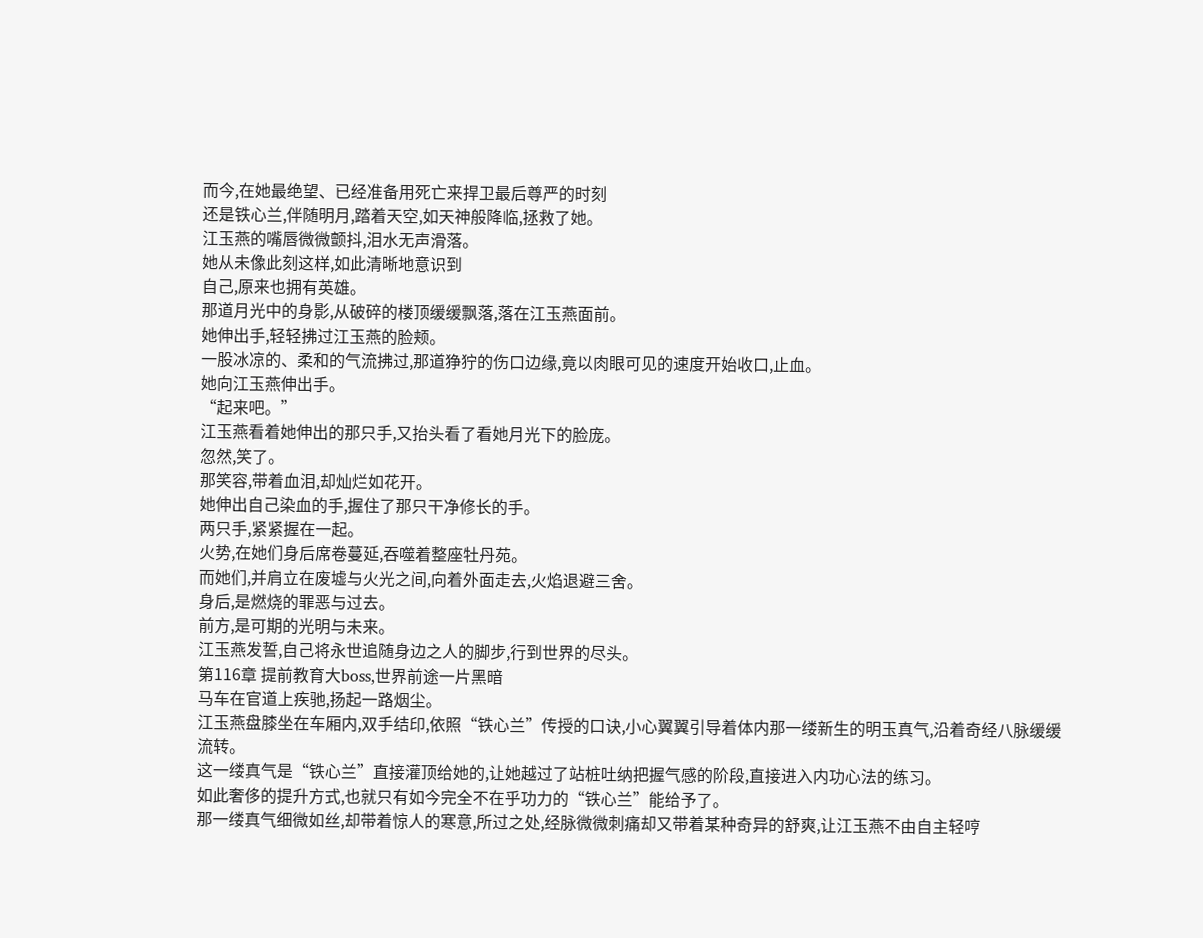而今,在她最绝望、已经准备用死亡来捍卫最后尊严的时刻
还是铁心兰,伴随明月,踏着天空,如天神般降临,拯救了她。
江玉燕的嘴唇微微颤抖,泪水无声滑落。
她从未像此刻这样,如此清晰地意识到
自己,原来也拥有英雄。
那道月光中的身影,从破碎的楼顶缓缓飘落,落在江玉燕面前。
她伸出手,轻轻拂过江玉燕的脸颊。
一股冰凉的、柔和的气流拂过,那道狰狞的伤口边缘,竟以肉眼可见的速度开始收口,止血。
她向江玉燕伸出手。
“起来吧。”
江玉燕看着她伸出的那只手,又抬头看了看她月光下的脸庞。
忽然,笑了。
那笑容,带着血泪,却灿烂如花开。
她伸出自己染血的手,握住了那只干净修长的手。
两只手,紧紧握在一起。
火势,在她们身后席卷蔓延,吞噬着整座牡丹苑。
而她们,并肩立在废墟与火光之间,向着外面走去,火焰退避三舍。
身后,是燃烧的罪恶与过去。
前方,是可期的光明与未来。
江玉燕发誓,自己将永世追随身边之人的脚步,行到世界的尽头。
第116章 提前教育大boss,世界前途一片黑暗
马车在官道上疾驰,扬起一路烟尘。
江玉燕盘膝坐在车厢内,双手结印,依照“铁心兰”传授的口诀,小心翼翼引导着体内那一缕新生的明玉真气,沿着奇经八脉缓缓流转。
这一缕真气是“铁心兰”直接灌顶给她的,让她越过了站桩吐纳把握气感的阶段,直接进入内功心法的练习。
如此奢侈的提升方式,也就只有如今完全不在乎功力的“铁心兰”能给予了。
那一缕真气细微如丝,却带着惊人的寒意,所过之处,经脉微微刺痛却又带着某种奇异的舒爽,让江玉燕不由自主轻哼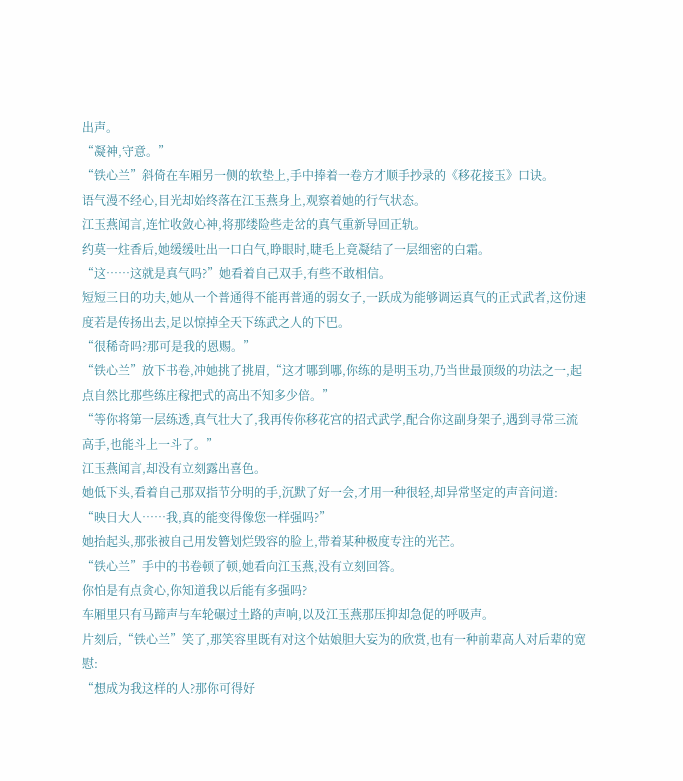出声。
“凝神,守意。”
“铁心兰”斜倚在车厢另一侧的软垫上,手中捧着一卷方才顺手抄录的《移花接玉》口诀。
语气漫不经心,目光却始终落在江玉燕身上,观察着她的行气状态。
江玉燕闻言,连忙收敛心神,将那缕险些走岔的真气重新导回正轨。
约莫一炷香后,她缓缓吐出一口白气,睁眼时,睫毛上竟凝结了一层细密的白霜。
“这……这就是真气吗?”她看着自己双手,有些不敢相信。
短短三日的功夫,她从一个普通得不能再普通的弱女子,一跃成为能够调运真气的正式武者,这份速度若是传扬出去,足以惊掉全天下练武之人的下巴。
“很稀奇吗?那可是我的恩赐。”
“铁心兰”放下书卷,冲她挑了挑眉,“这才哪到哪,你练的是明玉功,乃当世最顶级的功法之一,起点自然比那些练庄稼把式的高出不知多少倍。”
“等你将第一层练透,真气壮大了,我再传你移花宫的招式武学,配合你这副身架子,遇到寻常三流高手,也能斗上一斗了。”
江玉燕闻言,却没有立刻露出喜色。
她低下头,看着自己那双指节分明的手,沉默了好一会,才用一种很轻,却异常坚定的声音问道:
“映日大人……我,真的能变得像您一样强吗?”
她抬起头,那张被自己用发簪划烂毁容的脸上,带着某种极度专注的光芒。
“铁心兰”手中的书卷顿了顿,她看向江玉燕,没有立刻回答。
你怕是有点贪心,你知道我以后能有多强吗?
车厢里只有马蹄声与车轮碾过土路的声响,以及江玉燕那压抑却急促的呼吸声。
片刻后,“铁心兰”笑了,那笑容里既有对这个姑娘胆大妄为的欣赏,也有一种前辈高人对后辈的宽慰:
“想成为我这样的人?那你可得好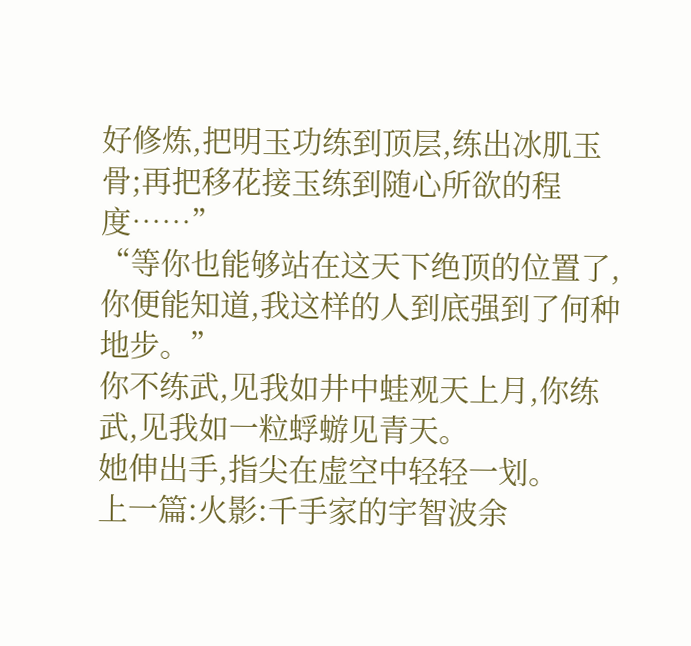好修炼,把明玉功练到顶层,练出冰肌玉骨;再把移花接玉练到随心所欲的程度……”
“等你也能够站在这天下绝顶的位置了,你便能知道,我这样的人到底强到了何种地步。”
你不练武,见我如井中蛙观天上月,你练武,见我如一粒蜉蝣见青天。
她伸出手,指尖在虚空中轻轻一划。
上一篇:火影:千手家的宇智波余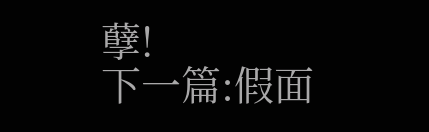孽!
下一篇:假面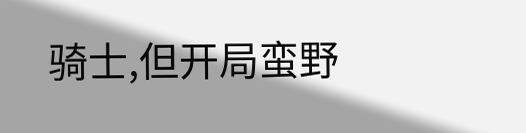骑士,但开局蛮野